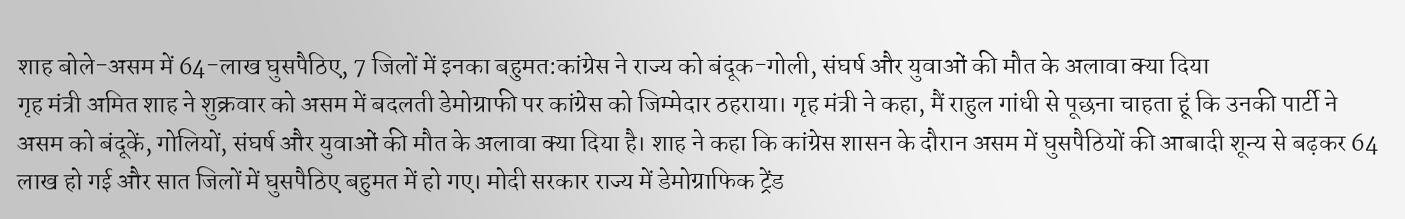शाह बोले-असम में 64-लाख घुसपैठिए, 7 जिलों में इनका बहुमत:कांग्रेस ने राज्य को बंदूक-गोली, संघर्ष और युवाओं की मौत के अलावा क्या दिया
गृह मंत्री अमित शाह ने शुक्रवार को असम में बदलती डेमोग्राफी पर कांग्रेस को जिम्मेदार ठहराया। गृह मंत्री ने कहा, मैं राहुल गांधी से पूछना चाहता हूं कि उनकी पार्टी ने असम को बंदूकें, गोलियों, संघर्ष और युवाओं की मौत के अलावा क्या दिया है। शाह ने कहा कि कांग्रेस शासन के दौरान असम में घुसपैठियों की आबादी शून्य से बढ़कर 64 लाख हो गई और सात जिलों में घुसपैठिए बहुमत में हो गए। मोदी सरकार राज्य में डेमोग्राफिक ट्रेंड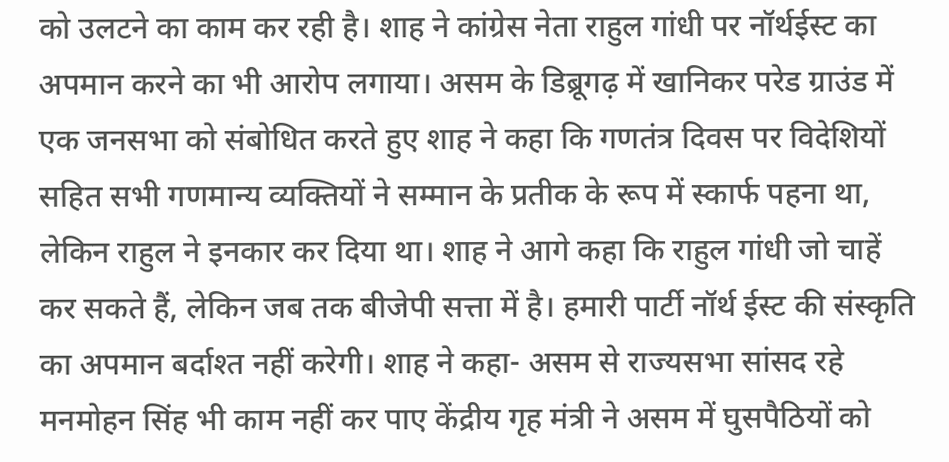को उलटने का काम कर रही है। शाह ने कांग्रेस नेता राहुल गांधी पर नॉर्थईस्ट का अपमान करने का भी आरोप लगाया। असम के डिब्रूगढ़ में खानिकर परेड ग्राउंड में एक जनसभा को संबोधित करते हुए शाह ने कहा कि गणतंत्र दिवस पर विदेशियों सहित सभी गणमान्य व्यक्तियों ने सम्मान के प्रतीक के रूप में स्कार्फ पहना था, लेकिन राहुल ने इनकार कर दिया था। शाह ने आगे कहा कि राहुल गांधी जो चाहें कर सकते हैं, लेकिन जब तक बीजेपी सत्ता में है। हमारी पार्टी नॉर्थ ईस्ट की संस्कृति का अपमान बर्दाश्त नहीं करेगी। शाह ने कहा- असम से राज्यसभा सांसद रहे मनमोहन सिंह भी काम नहीं कर पाए केंद्रीय गृह मंत्री ने असम में घुसपैठियों को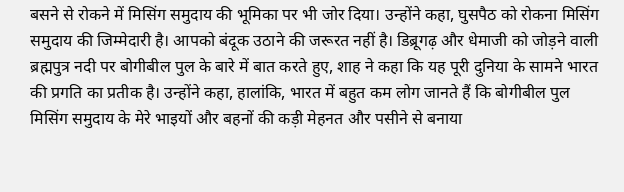बसने से रोकने में मिसिंग समुदाय की भूमिका पर भी जोर दिया। उन्होंने कहा, घुसपैठ को रोकना मिसिंग समुदाय की जिम्मेदारी है। आपको बंदूक उठाने की जरूरत नहीं है। डिब्रूगढ़ और धेमाजी को जोड़ने वाली ब्रह्मपुत्र नदी पर बोगीबील पुल के बारे में बात करते हुए, शाह ने कहा कि यह पूरी दुनिया के सामने भारत की प्रगति का प्रतीक है। उन्होंने कहा, हालांकि, भारत में बहुत कम लोग जानते हैं कि बोगीबील पुल मिसिंग समुदाय के मेरे भाइयों और बहनों की कड़ी मेहनत और पसीने से बनाया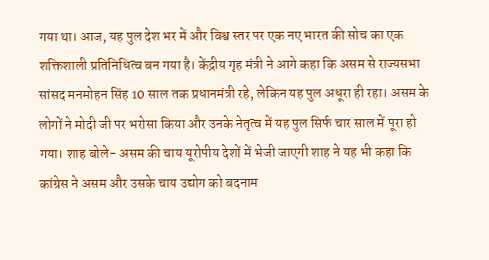गया था। आज, यह पुल देश भर में और विश्व स्तर पर एक नए भारत की सोच का एक शक्तिशाली प्रतिनिधित्व बन गया है। केंद्रीय गृह मंत्री ने आगे कहा कि असम से राज्यसभा सांसद मनमोहन सिंह 10 साल तक प्रधानमंत्री रहे, लेकिन यह पुल अधूरा ही रहा। असम के लोगों ने मोदी जी पर भरोसा किया और उनके नेतृत्व में यह पुल सिर्फ चार साल में पूरा हो गया। शाह बोले- असम की चाय यूरोपीय देशों में भेजी जाएगी शाह ने यह भी कहा कि कांग्रेस ने असम और उसके चाय उद्योग को बदनाम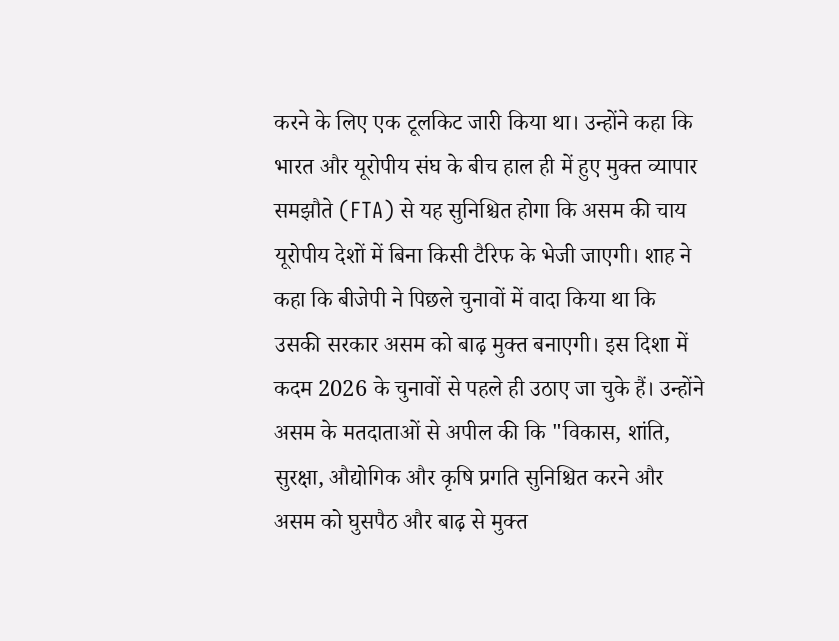करने के लिए एक टूलकिट जारी किया था। उन्होंने कहा कि भारत और यूरोपीय संघ के बीच हाल ही में हुए मुक्त व्यापार समझौते (FTA) से यह सुनिश्चित होगा कि असम की चाय यूरोपीय देशों में बिना किसी टैरिफ के भेजी जाएगी। शाह ने कहा कि बीजेपी ने पिछले चुनावों में वादा किया था कि उसकी सरकार असम को बाढ़ मुक्त बनाएगी। इस दिशा में कदम 2026 के चुनावों से पहले ही उठाए जा चुके हैं। उन्होंने असम के मतदाताओं से अपील की कि "विकास, शांति, सुरक्षा, औद्योगिक और कृषि प्रगति सुनिश्चित करने और असम को घुसपैठ और बाढ़ से मुक्त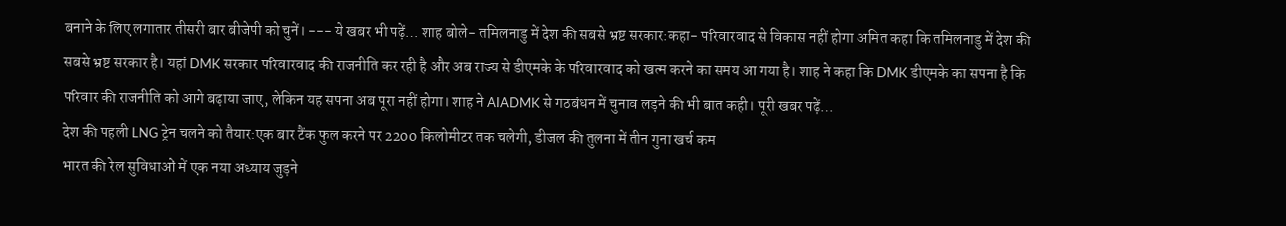बनाने के लिए लगातार तीसरी बार बीजेपी को चुनें। --- ये खबर भी पढ़ें… शाह बोले- तमिलनाडु में देश की सबसे भ्रष्ट सरकार:कहा- परिवारवाद से विकास नहीं होगा अमित कहा कि तमिलनाडु में देश की सबसे भ्रष्ट सरकार है। यहां DMK सरकार परिवारवाद की राजनीति कर रही है और अब राज्य से डीएमके के परिवारवाद को खत्म करने का समय आ गया है। शाह ने कहा कि DMK डीएमके का सपना है कि परिवार की राजनीति को आगे बढ़ाया जाए, लेकिन यह सपना अब पूरा नहीं होगा। शाह ने AIADMK से गठबंधन में चुनाव लड़ने की भी बात कही। पूरी खबर पढ़ें…
देश की पहली LNG ट्रेन चलने को तैयार:एक बार टैंक फुल करने पर 2200 किलोमीटर तक चलेगी, डीजल की तुलना में तीन गुना खर्च कम
भारत की रेल सुविधाओं में एक नया अध्याय जुड़ने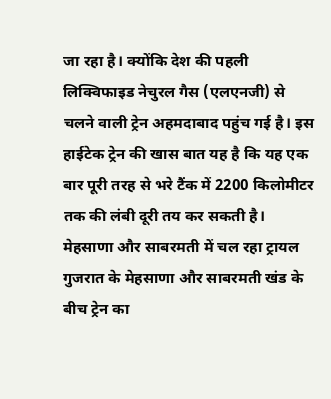जा रहा है। क्योंकि देश की पहली लिक्विफाइड नेचुरल गैस (एलएनजी) से चलने वाली ट्रेन अहमदाबाद पहुंच गई है। इस हाईटेक ट्रेन की खास बात यह है कि यह एक बार पूरी तरह से भरे टैंक में 2200 किलोमीटर तक की लंबी दूरी तय कर सकती है। मेहसाणा और साबरमती में चल रहा ट्रायल गुजरात के मेहसाणा और साबरमती खंड के बीच ट्रेन का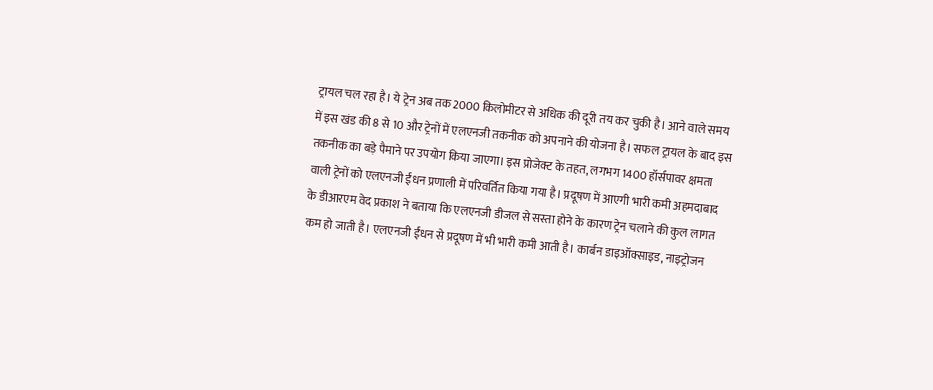ट्रायल चल रहा है। ये ट्रेन अब तक 2000 किलोमीटर से अधिक की दूरी तय कर चुकी है। आने वाले समय में इस खंड की 8 से 10 और ट्रेनों में एलएनजी तकनीक को अपनाने की योजना है। सफल ट्रायल के बाद इस तकनीक का बड़े पैमाने पर उपयोग किया जाएगा। इस प्रोजेक्ट के तहत, लगभग 1400 हॉर्सपावर क्षमता वाली ट्रेनों को एलएनजी ईंधन प्रणाली में परिवर्तित किया गया है। प्रदूषण में आएगी भारी कमी अहमदाबाद के डीआरएम वेद प्रकाश ने बताया कि एलएनजी डीजल से सस्ता होने के कारण ट्रेन चलाने की कुल लागत कम हो जाती है। एलएनजी ईंधन से प्रदूषण में भी भारी कमी आती है। कार्बन डाइऑक्साइड, नाइट्रोजन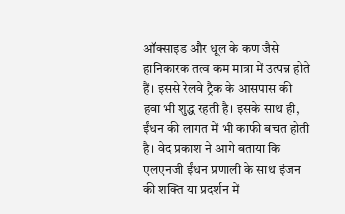ऑक्साइड और धूल के कण जैसे हानिकारक तत्व कम मात्रा में उत्पन्न होते हैं। इससे रेलवे ट्रैक के आसपास की हवा भी शुद्ध रहती है। इसके साथ ही, ईंधन की लागत में भी काफी बचत होती है। वेद प्रकाश ने आगे बताया कि एलएनजी ईंधन प्रणाली के साथ इंजन की शक्ति या प्रदर्शन में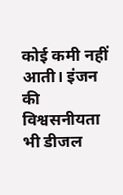कोई कमी नहीं आती। इंजन की विश्वसनीयता भी डीजल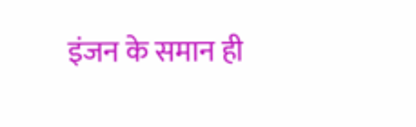इंजन के समान ही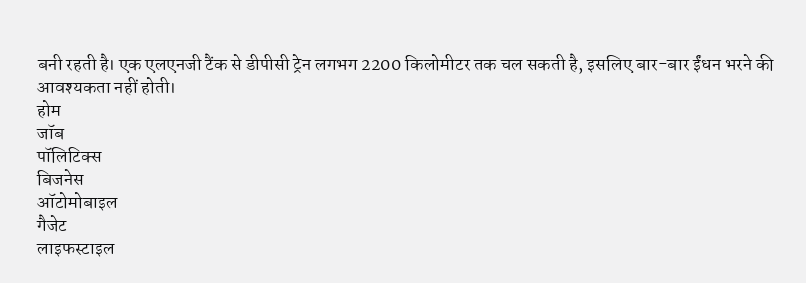बनी रहती है। एक एलएनजी टैंक से डीपीसी ट्रेन लगभग 2200 किलोमीटर तक चल सकती है, इसलिए बार-बार ईंधन भरने की आवश्यकता नहीं होती।
होम
जॉब
पॉलिटिक्स
बिजनेस
ऑटोमोबाइल
गैजेट
लाइफस्टाइल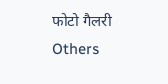फोटो गैलरी
Others